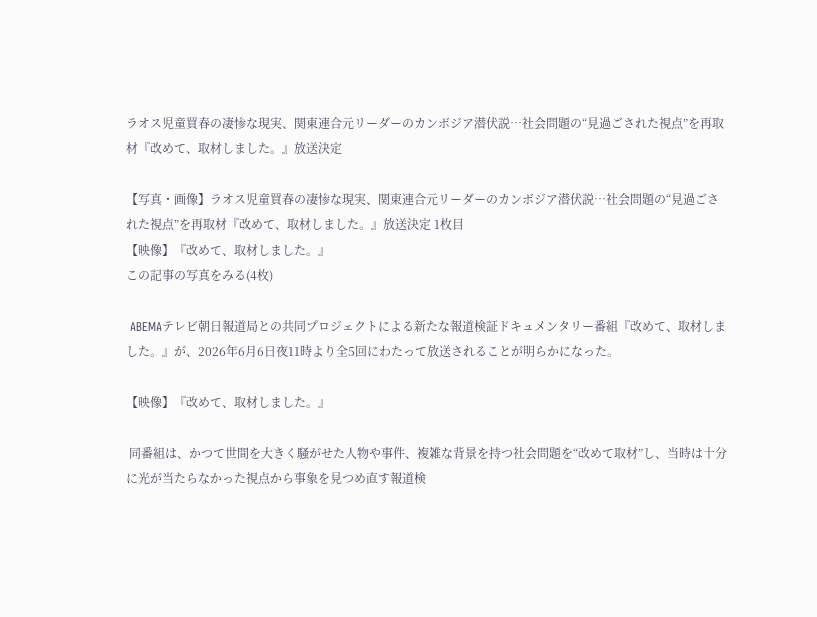ラオス児童買春の凄惨な現実、関東連合元リーダーのカンボジア潜伏説…社会問題の“見過ごされた視点”を再取材『改めて、取材しました。』放送決定

【写真・画像】ラオス児童買春の凄惨な現実、関東連合元リーダーのカンボジア潜伏説…社会問題の“見過ごされた視点”を再取材『改めて、取材しました。』放送決定 1枚目
【映像】『改めて、取材しました。』
この記事の写真をみる(4枚)

 ABEMAテレビ朝日報道局との共同プロジェクトによる新たな報道検証ドキュメンタリー番組『改めて、取材しました。』が、2026年6月6日夜11時より全5回にわたって放送されることが明らかになった。

【映像】『改めて、取材しました。』

 同番組は、かつて世間を大きく騒がせた人物や事件、複雑な背景を持つ社会問題を“改めて取材”し、当時は十分に光が当たらなかった視点から事象を見つめ直す報道検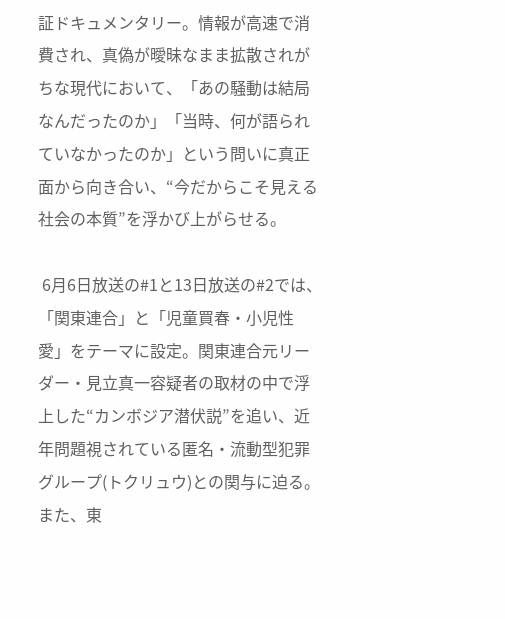証ドキュメンタリー。情報が高速で消費され、真偽が曖昧なまま拡散されがちな現代において、「あの騒動は結局なんだったのか」「当時、何が語られていなかったのか」という問いに真正面から向き合い、“今だからこそ見える社会の本質”を浮かび上がらせる。

 6月6日放送の#1と13日放送の#2では、「関東連合」と「児童買春・小児性愛」をテーマに設定。関東連合元リーダー・見立真一容疑者の取材の中で浮上した“カンボジア潜伏説”を追い、近年問題視されている匿名・流動型犯罪グループ(トクリュウ)との関与に迫る。また、東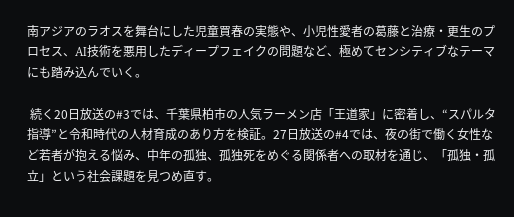南アジアのラオスを舞台にした児童買春の実態や、小児性愛者の葛藤と治療・更生のプロセス、AI技術を悪用したディープフェイクの問題など、極めてセンシティブなテーマにも踏み込んでいく。

 続く20日放送の#3では、千葉県柏市の人気ラーメン店「王道家」に密着し、“スパルタ指導”と令和時代の人材育成のあり方を検証。27日放送の#4では、夜の街で働く女性など若者が抱える悩み、中年の孤独、孤独死をめぐる関係者への取材を通じ、「孤独・孤立」という社会課題を見つめ直す。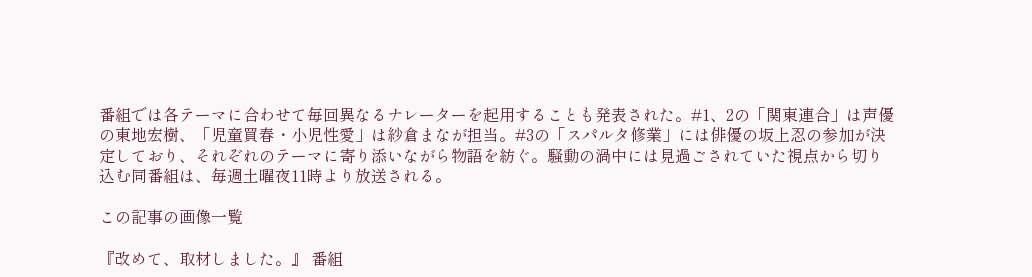番組では各テーマに合わせて毎回異なるナレーターを起用することも発表された。#1、2の「関東連合」は声優の東地宏樹、「児童買春・小児性愛」は紗倉まなが担当。#3の「スパルタ修業」には俳優の坂上忍の参加が決定しており、それぞれのテーマに寄り添いながら物語を紡ぐ。騒動の渦中には見過ごされていた視点から切り込む同番組は、毎週土曜夜11時より放送される。

この記事の画像一覧

『改めて、取材しました。』 番組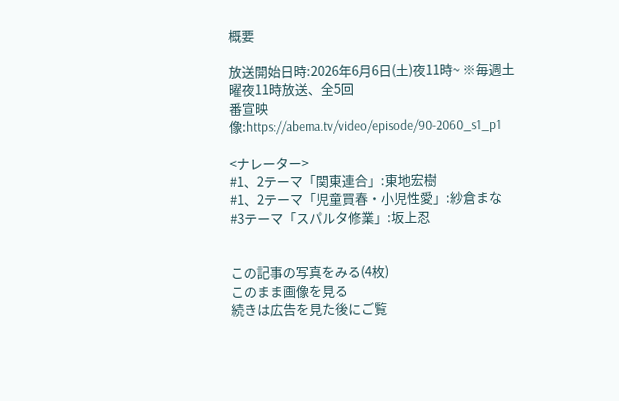概要

放送開始日時:2026年6月6日(土)夜11時~ ※毎週土曜夜11時放送、全5回
番宣映像:https://abema.tv/video/episode/90-2060_s1_p1

<ナレーター>
#1、2テーマ「関東連合」:東地宏樹
#1、2テーマ「児童買春・小児性愛」:紗倉まな
#3テーマ「スパルタ修業」:坂上忍


この記事の写真をみる(4枚)
このまま画像を見る
続きは広告を見た後にご覧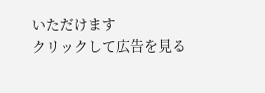いただけます
クリックして広告を見る